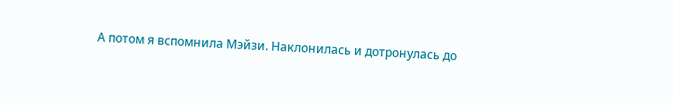А потом я вспомнила Мэйзи. Наклонилась и дотронулась до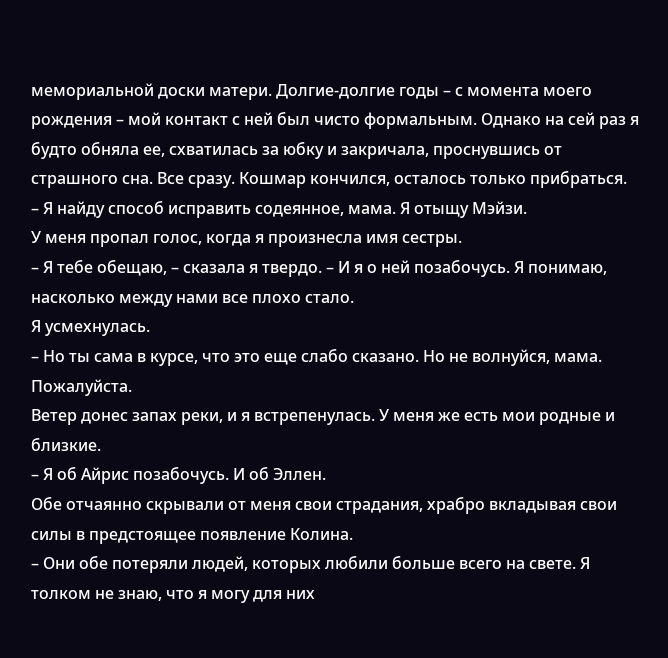мемориальной доски матери. Долгие-долгие годы – с момента моего рождения – мой контакт с ней был чисто формальным. Однако на сей раз я будто обняла ее, схватилась за юбку и закричала, проснувшись от страшного сна. Все сразу. Кошмар кончился, осталось только прибраться.
– Я найду способ исправить содеянное, мама. Я отыщу Мэйзи.
У меня пропал голос, когда я произнесла имя сестры.
– Я тебе обещаю, – сказала я твердо. – И я о ней позабочусь. Я понимаю, насколько между нами все плохо стало.
Я усмехнулась.
– Но ты сама в курсе, что это еще слабо сказано. Но не волнуйся, мама. Пожалуйста.
Ветер донес запах реки, и я встрепенулась. У меня же есть мои родные и близкие.
– Я об Айрис позабочусь. И об Эллен.
Обе отчаянно скрывали от меня свои страдания, храбро вкладывая свои силы в предстоящее появление Колина.
– Они обе потеряли людей, которых любили больше всего на свете. Я толком не знаю, что я могу для них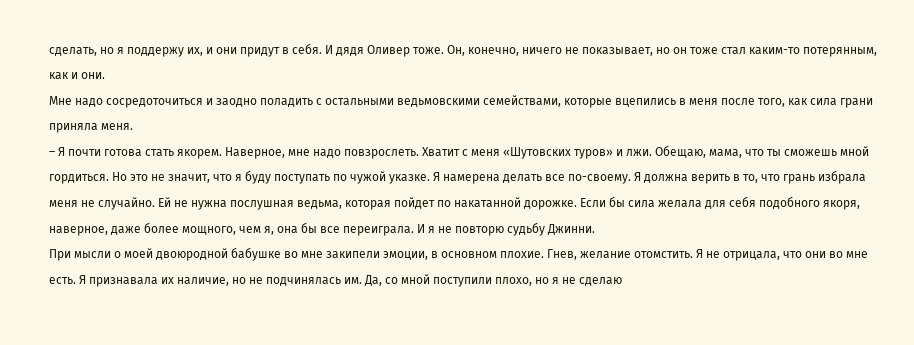сделать, но я поддержу их, и они придут в себя. И дядя Оливер тоже. Он, конечно, ничего не показывает, но он тоже стал каким-то потерянным, как и они.
Мне надо сосредоточиться и заодно поладить с остальными ведьмовскими семействами, которые вцепились в меня после того, как сила грани приняла меня.
– Я почти готова стать якорем. Наверное, мне надо повзрослеть. Хватит с меня «Шутовских туров» и лжи. Обещаю, мама, что ты сможешь мной гордиться. Но это не значит, что я буду поступать по чужой указке. Я намерена делать все по-своему. Я должна верить в то, что грань избрала меня не случайно. Ей не нужна послушная ведьма, которая пойдет по накатанной дорожке. Если бы сила желала для себя подобного якоря, наверное, даже более мощного, чем я, она бы все переиграла. И я не повторю судьбу Джинни.
При мысли о моей двоюродной бабушке во мне закипели эмоции, в основном плохие. Гнев, желание отомстить. Я не отрицала, что они во мне есть. Я признавала их наличие, но не подчинялась им. Да, со мной поступили плохо, но я не сделаю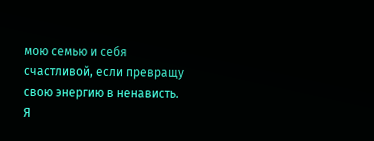мою семью и себя счастливой, если превращу свою энергию в ненависть.
Я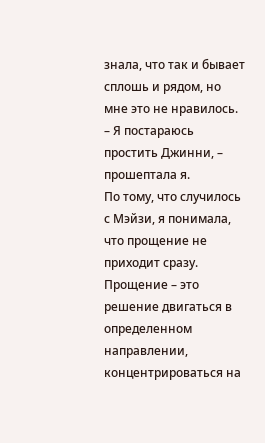знала, что так и бывает сплошь и рядом, но мне это не нравилось.
– Я постараюсь простить Джинни, – прошептала я.
По тому, что случилось с Мэйзи, я понимала, что прощение не приходит сразу. Прощение – это решение двигаться в определенном направлении, концентрироваться на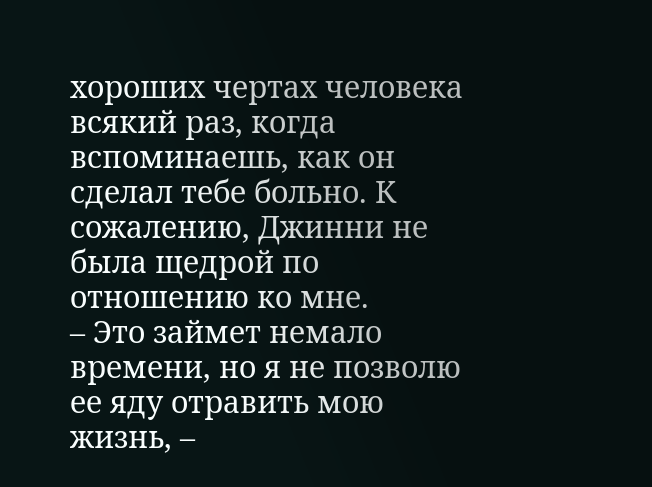хороших чертах человека всякий раз, когда вспоминаешь, как он сделал тебе больно. К сожалению, Джинни не была щедрой по отношению ко мне.
– Это займет немало времени, но я не позволю ее яду отравить мою жизнь, –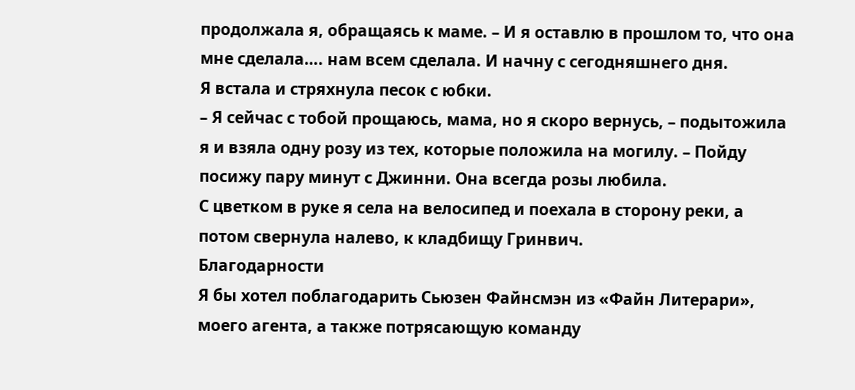продолжала я, обращаясь к маме. – И я оставлю в прошлом то, что она мне сделала…. нам всем сделала. И начну с сегодняшнего дня.
Я встала и стряхнула песок с юбки.
– Я сейчас с тобой прощаюсь, мама, но я скоро вернусь, – подытожила я и взяла одну розу из тех, которые положила на могилу. – Пойду посижу пару минут с Джинни. Она всегда розы любила.
С цветком в руке я села на велосипед и поехала в сторону реки, а потом свернула налево, к кладбищу Гринвич.
Благодарности
Я бы хотел поблагодарить Сьюзен Файнсмэн из «Файн Литерари», моего агента, а также потрясающую команду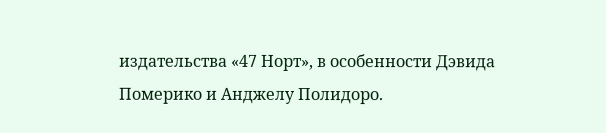издательства «47 Норт», в особенности Дэвида Померико и Анджелу Полидоро.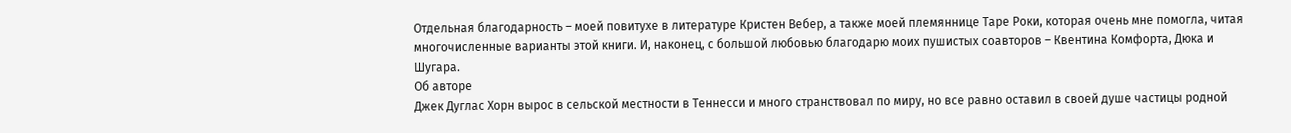Отдельная благодарность – моей повитухе в литературе Кристен Вебер, а также моей племяннице Таре Роки, которая очень мне помогла, читая многочисленные варианты этой книги. И, наконец, с большой любовью благодарю моих пушистых соавторов – Квентина Комфорта, Дюка и Шугара.
Об авторе
Джек Дуглас Хорн вырос в сельской местности в Теннесси и много странствовал по миру, но все равно оставил в своей душе частицы родной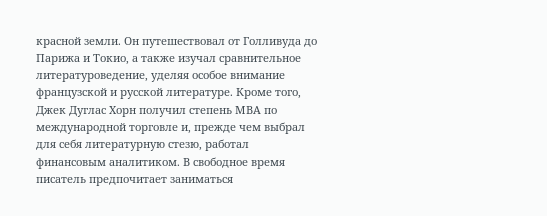красной земли. Он путешествовал от Голливуда до Парижа и Токио, а также изучал сравнительное литературоведение, уделяя особое внимание французской и русской литературе. Кроме того, Джек Дуглас Хорн получил степень МВА по международной торговле и, прежде чем выбрал для себя литературную стезю, работал финансовым аналитиком. В свободное время писатель предпочитает заниматься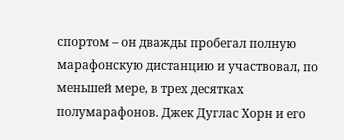спортом – он дважды пробегал полную марафонскую дистанцию и участвовал, по меньшей мере, в трех десятках полумарафонов. Джек Дуглас Хорн и его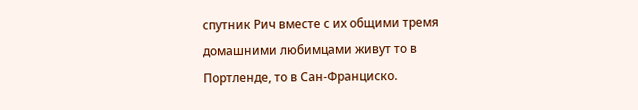спутник Рич вместе с их общими тремя домашними любимцами живут то в Портленде, то в Сан-Франциско.